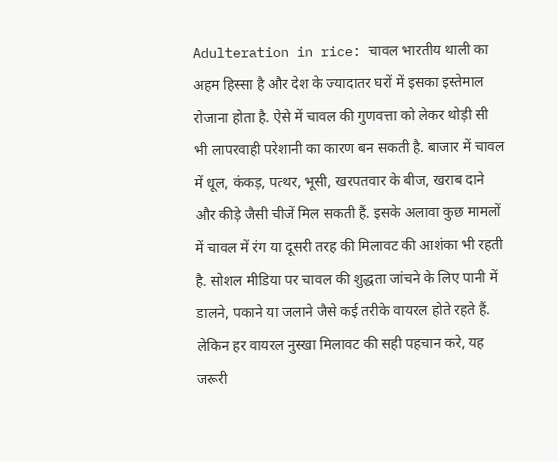Adulteration in rice: चावल भारतीय थाली का अहम हिस्सा है और देश के ज्यादातर घरों में इसका इस्तेमाल रोजाना होता है. ऐसे में चावल की गुणवत्ता को लेकर थोड़ी सी भी लापरवाही परेशानी का कारण बन सकती है. बाजार में चावल में धूल, कंकड़, पत्थर, भूसी, खरपतवार के बीज, खराब दाने और कीड़े जैसी चीजें मिल सकती हैं. इसके अलावा कुछ मामलों में चावल में रंग या दूसरी तरह की मिलावट की आशंका भी रहती है. सोशल मीडिया पर चावल की शुद्धता जांचने के लिए पानी में डालने, पकाने या जलाने जैसे कई तरीके वायरल होते रहते हैं. लेकिन हर वायरल नुस्खा मिलावट की सही पहचान करे, यह जरूरी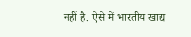नहीं है. ऐसे में भारतीय खाद्य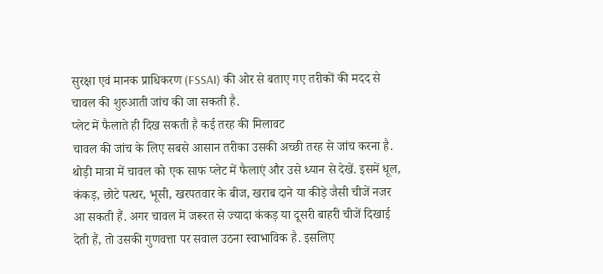सुरक्षा एवं मानक प्राधिकरण (FSSAI) की ओर से बताए गए तरीकों की मदद से चावल की शुरुआती जांच की जा सकती है.
प्लेट में फैलाते ही दिख सकती है कई तरह की मिलावट
चावल की जांच के लिए सबसे आसान तरीका उसकी अच्छी तरह से जांच करना है. थोड़ी मात्रा में चावल को एक साफ प्लेट में फैलाएं और उसे ध्यान से देखें. इसमें धूल, कंकड़, छोटे पत्थर, भूसी, खरपतवार के बीज, खराब दाने या कीड़े जैसी चीजें नजर आ सकती हैं. अगर चावल में जरूरत से ज्यादा कंकड़ या दूसरी बाहरी चीजें दिखाई देती हैं, तो उसकी गुणवत्ता पर सवाल उठना स्वाभाविक है. इसलिए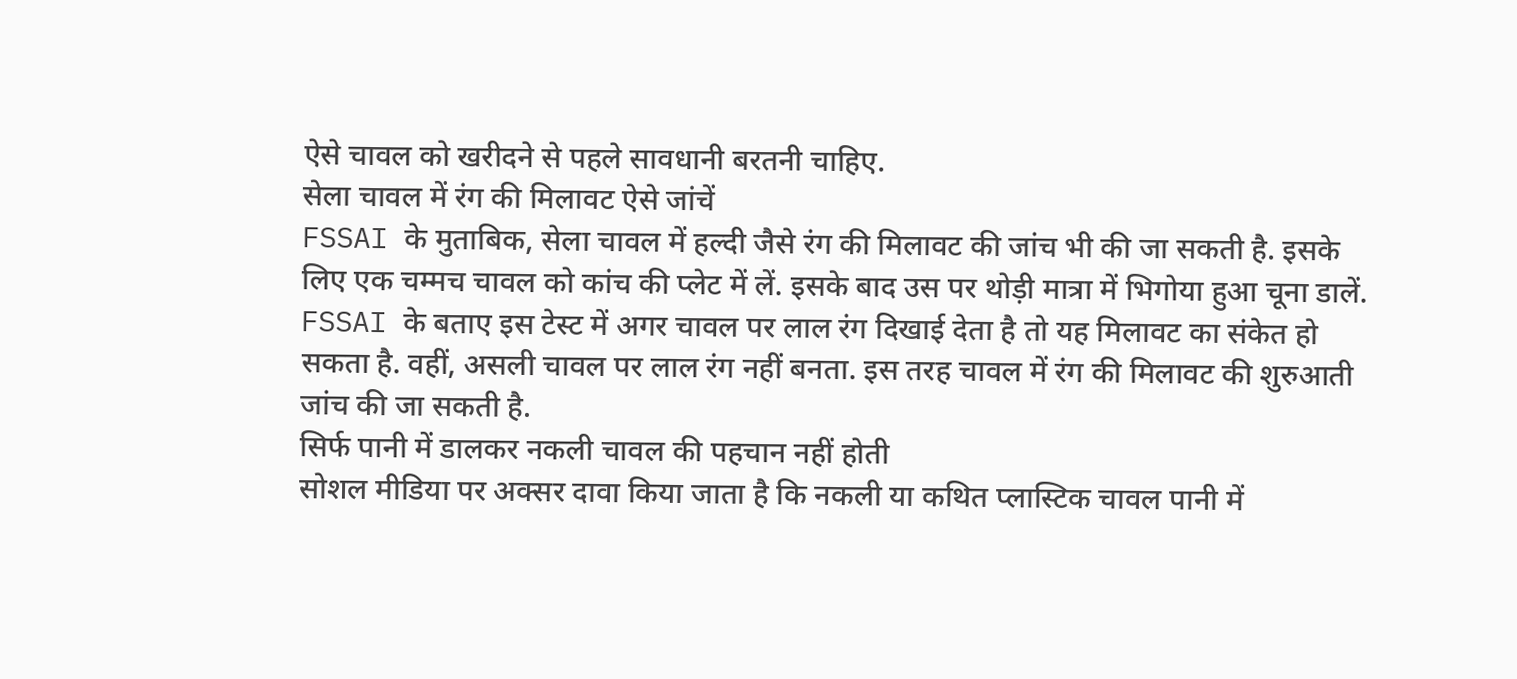ऐसे चावल को खरीदने से पहले सावधानी बरतनी चाहिए.
सेला चावल में रंग की मिलावट ऐसे जांचें
FSSAI के मुताबिक, सेला चावल में हल्दी जैसे रंग की मिलावट की जांच भी की जा सकती है. इसके लिए एक चम्मच चावल को कांच की प्लेट में लें. इसके बाद उस पर थोड़ी मात्रा में भिगोया हुआ चूना डालें. FSSAI के बताए इस टेस्ट में अगर चावल पर लाल रंग दिखाई देता है तो यह मिलावट का संकेत हो सकता है. वहीं, असली चावल पर लाल रंग नहीं बनता. इस तरह चावल में रंग की मिलावट की शुरुआती जांच की जा सकती है.
सिर्फ पानी में डालकर नकली चावल की पहचान नहीं होती
सोशल मीडिया पर अक्सर दावा किया जाता है कि नकली या कथित प्लास्टिक चावल पानी में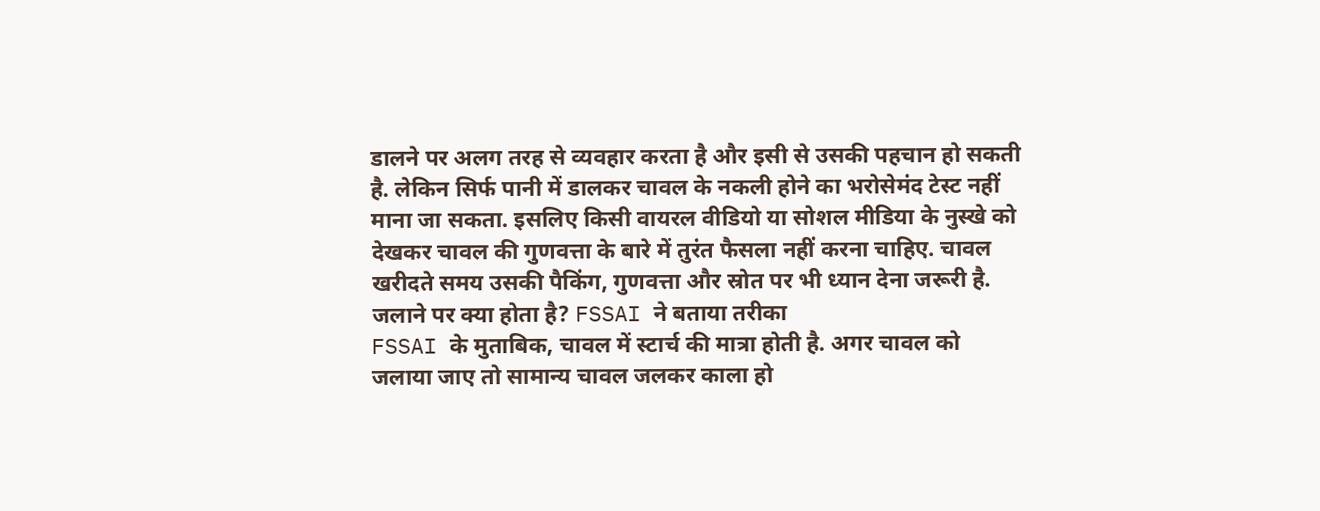डालने पर अलग तरह से व्यवहार करता है और इसी से उसकी पहचान हो सकती है. लेकिन सिर्फ पानी में डालकर चावल के नकली होने का भरोसेमंद टेस्ट नहीं माना जा सकता. इसलिए किसी वायरल वीडियो या सोशल मीडिया के नुस्खे को देखकर चावल की गुणवत्ता के बारे में तुरंत फैसला नहीं करना चाहिए. चावल खरीदते समय उसकी पैकिंग, गुणवत्ता और स्रोत पर भी ध्यान देना जरूरी है.
जलाने पर क्या होता है? FSSAI ने बताया तरीका
FSSAI के मुताबिक, चावल में स्टार्च की मात्रा होती है. अगर चावल को जलाया जाए तो सामान्य चावल जलकर काला हो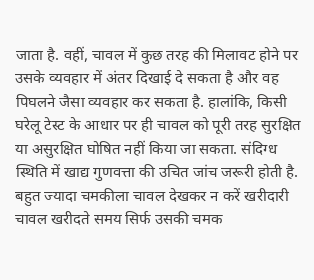जाता है. वहीं, चावल में कुछ तरह की मिलावट होने पर उसके व्यवहार में अंतर दिखाई दे सकता है और वह पिघलने जैसा व्यवहार कर सकता है. हालांकि, किसी घरेलू टेस्ट के आधार पर ही चावल को पूरी तरह सुरक्षित या असुरक्षित घोषित नहीं किया जा सकता. संदिग्ध स्थिति में खाद्य गुणवत्ता की उचित जांच जरूरी होती है.
बहुत ज्यादा चमकीला चावल देखकर न करें खरीदारी
चावल खरीदते समय सिर्फ उसकी चमक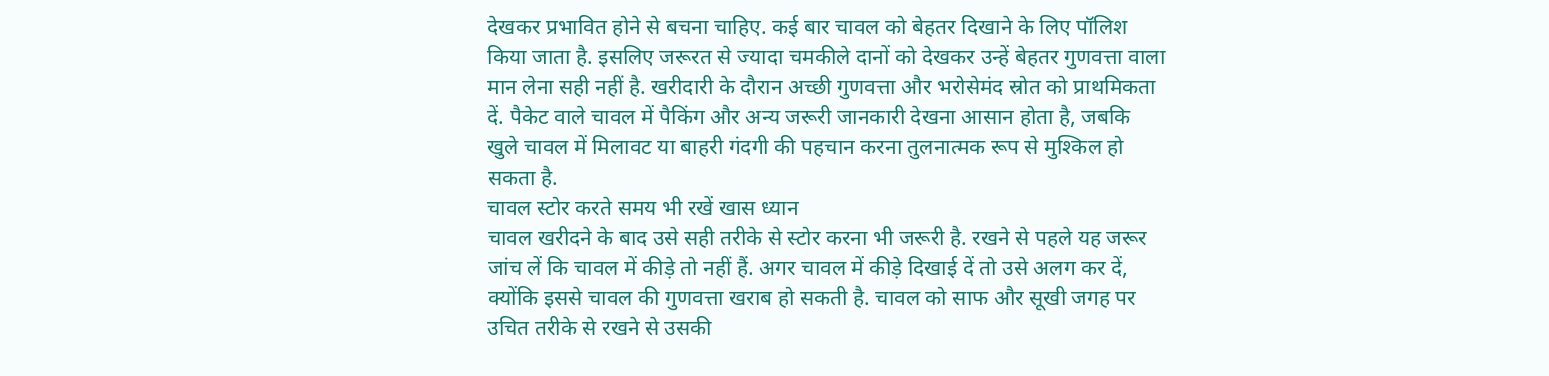देखकर प्रभावित होने से बचना चाहिए. कई बार चावल को बेहतर दिखाने के लिए पॉलिश किया जाता है. इसलिए जरूरत से ज्यादा चमकीले दानों को देखकर उन्हें बेहतर गुणवत्ता वाला मान लेना सही नहीं है. खरीदारी के दौरान अच्छी गुणवत्ता और भरोसेमंद स्रोत को प्राथमिकता दें. पैकेट वाले चावल में पैकिंग और अन्य जरूरी जानकारी देखना आसान होता है, जबकि खुले चावल में मिलावट या बाहरी गंदगी की पहचान करना तुलनात्मक रूप से मुश्किल हो सकता है.
चावल स्टोर करते समय भी रखें खास ध्यान
चावल खरीदने के बाद उसे सही तरीके से स्टोर करना भी जरूरी है. रखने से पहले यह जरूर जांच लें कि चावल में कीड़े तो नहीं हैं. अगर चावल में कीड़े दिखाई दें तो उसे अलग कर दें, क्योंकि इससे चावल की गुणवत्ता खराब हो सकती है. चावल को साफ और सूखी जगह पर उचित तरीके से रखने से उसकी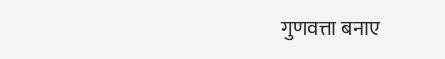गुणवत्ता बनाए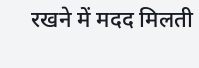रखने में मदद मिलती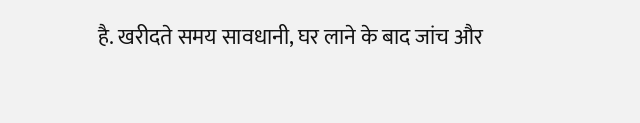है. खरीदते समय सावधानी, घर लाने के बाद जांच और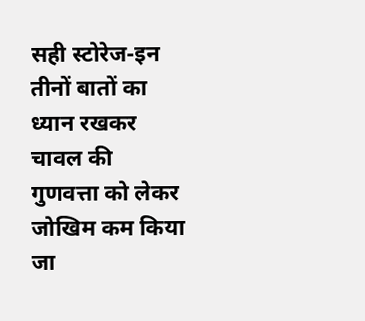सही स्टोरेज-इन तीनों बातों का ध्यान रखकर चावल की गुणवत्ता को लेकर जोखिम कम किया जा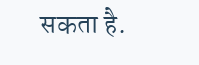सकता है.